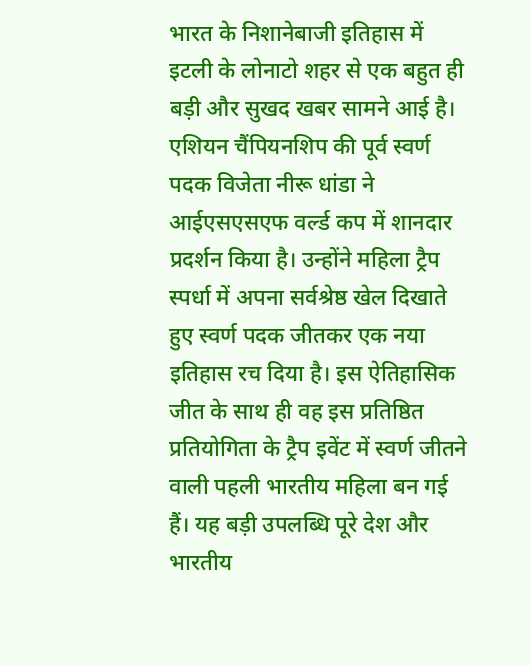भारत के निशानेबाजी इतिहास में इटली के लोनाटो शहर से एक बहुत ही बड़ी और सुखद खबर सामने आई है। एशियन चैंपियनशिप की पूर्व स्वर्ण पदक विजेता नीरू धांडा ने आईएसएसएफ वर्ल्ड कप में शानदार प्रदर्शन किया है। उन्होंने महिला ट्रैप स्पर्धा में अपना सर्वश्रेष्ठ खेल दिखाते हुए स्वर्ण पदक जीतकर एक नया इतिहास रच दिया है। इस ऐतिहासिक जीत के साथ ही वह इस प्रतिष्ठित प्रतियोगिता के ट्रैप इवेंट में स्वर्ण जीतने वाली पहली भारतीय महिला बन गई हैं। यह बड़ी उपलब्धि पूरे देश और भारतीय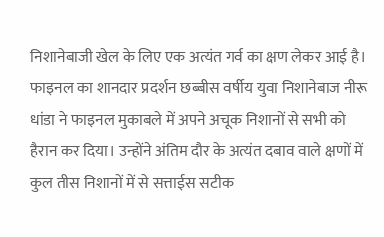निशानेबाजी खेल के लिए एक अत्यंत गर्व का क्षण लेकर आई है।
फाइनल का शानदार प्रदर्शन छब्बीस वर्षीय युवा निशानेबाज नीरू धांडा ने फाइनल मुकाबले में अपने अचूक निशानों से सभी को हैरान कर दिया। उन्होंने अंतिम दौर के अत्यंत दबाव वाले क्षणों में कुल तीस निशानों में से सत्ताईस सटीक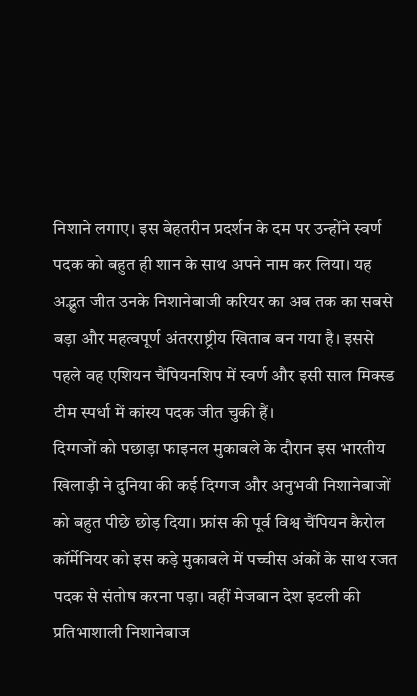निशाने लगाए। इस बेहतरीन प्रदर्शन के दम पर उन्होंने स्वर्ण पदक को बहुत ही शान के साथ अपने नाम कर लिया। यह अद्भुत जीत उनके निशानेबाजी करियर का अब तक का सबसे बड़ा और महत्वपूर्ण अंतरराष्ट्रीय खिताब बन गया है। इससे पहले वह एशियन चैंपियनशिप में स्वर्ण और इसी साल मिक्स्ड टीम स्पर्धा में कांस्य पदक जीत चुकी हैं।
दिग्गजों को पछाड़ा फाइनल मुकाबले के दौरान इस भारतीय खिलाड़ी ने दुनिया की कई दिग्गज और अनुभवी निशानेबाजों को बहुत पीछे छोड़ दिया। फ्रांस की पूर्व विश्व चैंपियन कैरोल कॉर्मेनियर को इस कड़े मुकाबले में पच्चीस अंकों के साथ रजत पदक से संतोष करना पड़ा। वहीं मेजबान देश इटली की प्रतिभाशाली निशानेबाज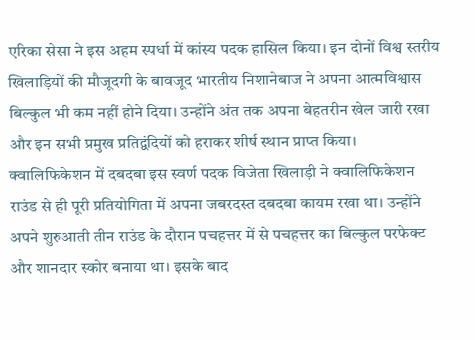एरिका सेसा ने इस अहम स्पर्धा में कांस्य पदक हासिल किया। इन दोनों विश्व स्तरीय खिलाड़ियों की मौजूदगी के बावजूद भारतीय निशानेबाज ने अपना आत्मविश्वास बिल्कुल भी कम नहीं होने दिया। उन्होंने अंत तक अपना बेहतरीन खेल जारी रखा और इन सभी प्रमुख प्रतिद्वंदियों को हराकर शीर्ष स्थान प्राप्त किया।
क्वालिफिकेशन में दबदबा इस स्वर्ण पदक विजेता खिलाड़ी ने क्वालिफिकेशन राउंड से ही पूरी प्रतियोगिता में अपना जबरदस्त दबदबा कायम रखा था। उन्होंने अपने शुरुआती तीन राउंड के दौरान पचहत्तर में से पचहत्तर का बिल्कुल परफेक्ट और शानदार स्कोर बनाया था। इसके बाद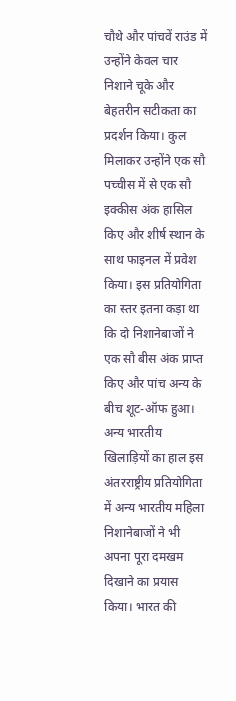चौथे और पांचवें राउंड में उन्होंने केवल चार निशाने चूके और बेहतरीन सटीकता का प्रदर्शन किया। कुल मिलाकर उन्होंने एक सौ पच्चीस में से एक सौ इक्कीस अंक हासिल किए और शीर्ष स्थान के साथ फाइनल में प्रवेश किया। इस प्रतियोगिता का स्तर इतना कड़ा था कि दो निशानेबाजों ने एक सौ बीस अंक प्राप्त किए और पांच अन्य के बीच शूट-ऑफ हुआ।
अन्य भारतीय खिलाड़ियों का हाल इस अंतरराष्ट्रीय प्रतियोगिता में अन्य भारतीय महिला निशानेबाजों ने भी अपना पूरा दमखम दिखाने का प्रयास किया। भारत की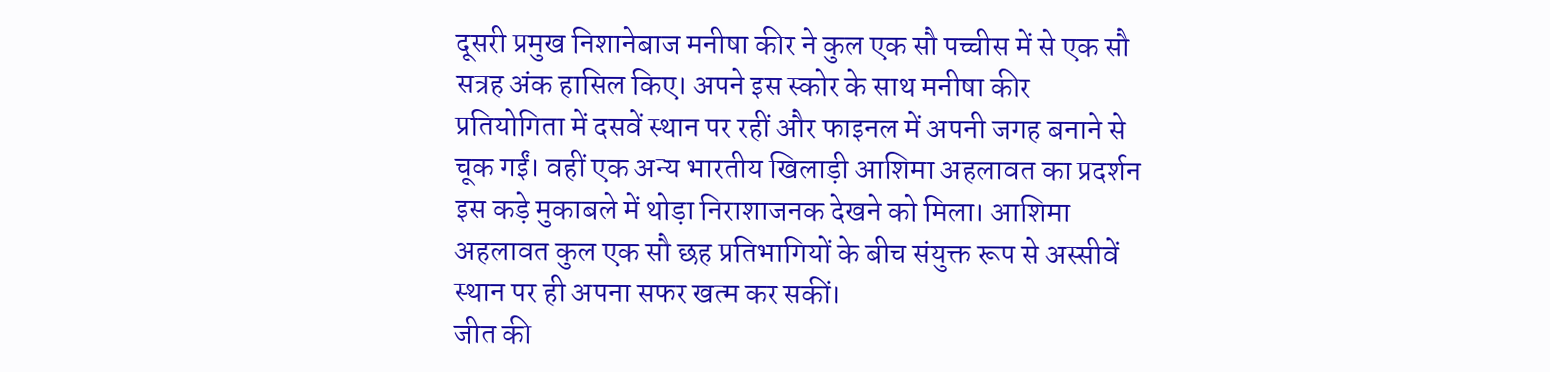दूसरी प्रमुख निशानेबाज मनीषा कीर ने कुल एक सौ पच्चीस में से एक सौ सत्रह अंक हासिल किए। अपने इस स्कोर के साथ मनीषा कीर प्रतियोगिता में दसवें स्थान पर रहीं और फाइनल में अपनी जगह बनाने से चूक गईं। वहीं एक अन्य भारतीय खिलाड़ी आशिमा अहलावत का प्रदर्शन इस कड़े मुकाबले में थोड़ा निराशाजनक देखने को मिला। आशिमा अहलावत कुल एक सौ छह प्रतिभागियों के बीच संयुक्त रूप से अस्सीवें स्थान पर ही अपना सफर खत्म कर सकीं।
जीत की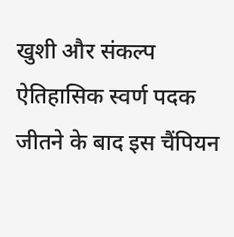खुशी और संकल्प ऐतिहासिक स्वर्ण पदक जीतने के बाद इस चैंपियन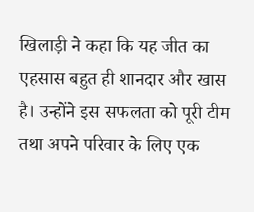खिलाड़ी ने कहा कि यह जीत का एहसास बहुत ही शानदार और खास है। उन्होंने इस सफलता को पूरी टीम तथा अपने परिवार के लिए एक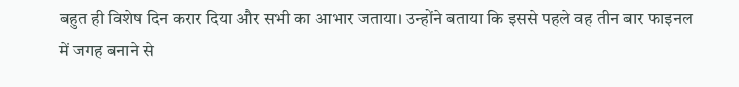बहुत ही विशेष दिन करार दिया और सभी का आभार जताया। उन्होंने बताया कि इससे पहले वह तीन बार फाइनल में जगह बनाने से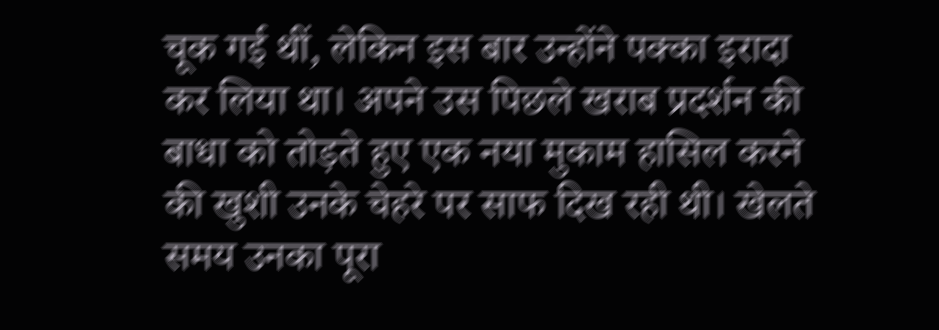चूक गई थीं, लेकिन इस बार उन्होंने पक्का इरादा कर लिया था। अपने उस पिछले खराब प्रदर्शन की बाधा को तोड़ते हुए एक नया मुकाम हासिल करने की खुशी उनके चेहरे पर साफ दिख रही थी। खेलते समय उनका पूरा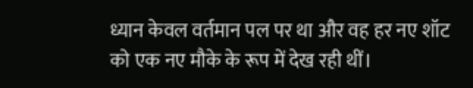ध्यान केवल वर्तमान पल पर था और वह हर नए शॉट को एक नए मौके के रूप में देख रही थीं।